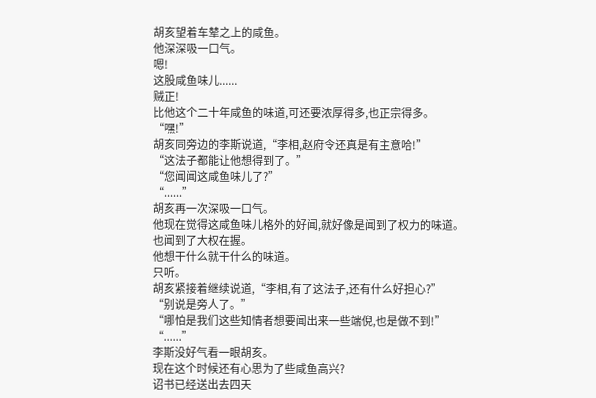胡亥望着车辇之上的咸鱼。
他深深吸一口气。
嗯!
这股咸鱼味儿......
贼正!
比他这个二十年咸鱼的味道,可还要浓厚得多,也正宗得多。
“嘿!”
胡亥同旁边的李斯说道,“李相,赵府令还真是有主意哈!”
“这法子都能让他想得到了。”
“您闻闻这咸鱼味儿了?”
“......”
胡亥再一次深吸一口气。
他现在觉得这咸鱼味儿格外的好闻,就好像是闻到了权力的味道。
也闻到了大权在握。
他想干什么就干什么的味道。
只听。
胡亥紧接着继续说道,“李相,有了这法子,还有什么好担心?”
“别说是旁人了。”
“哪怕是我们这些知情者想要闻出来一些端倪,也是做不到!”
“......”
李斯没好气看一眼胡亥。
现在这个时候还有心思为了些咸鱼高兴?
诏书已经送出去四天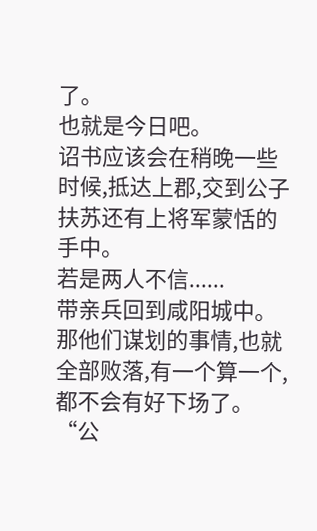了。
也就是今日吧。
诏书应该会在稍晚一些时候,抵达上郡,交到公子扶苏还有上将军蒙恬的手中。
若是两人不信......
带亲兵回到咸阳城中。
那他们谋划的事情,也就全部败落,有一个算一个,都不会有好下场了。
“公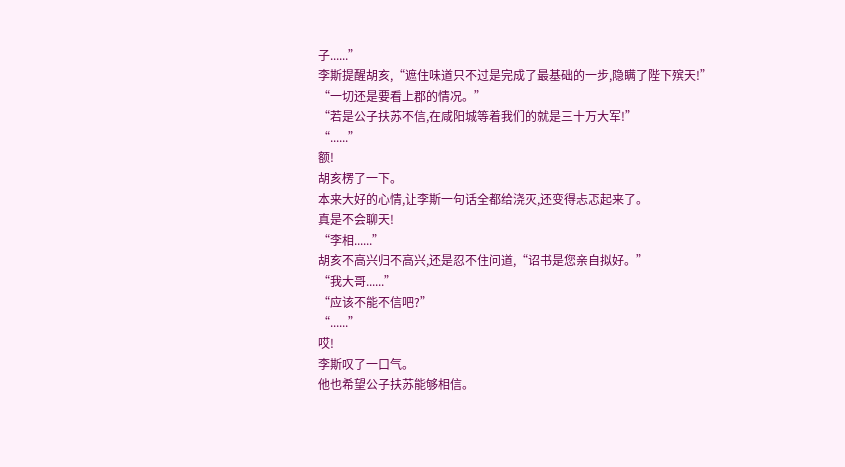子......”
李斯提醒胡亥,“遮住味道只不过是完成了最基础的一步,隐瞒了陛下殡天!”
“一切还是要看上郡的情况。”
“若是公子扶苏不信,在咸阳城等着我们的就是三十万大军!”
“......”
额!
胡亥楞了一下。
本来大好的心情,让李斯一句话全都给浇灭,还变得忐忑起来了。
真是不会聊天!
“李相......”
胡亥不高兴归不高兴,还是忍不住问道,“诏书是您亲自拟好。”
“我大哥......”
“应该不能不信吧?”
“......”
哎!
李斯叹了一口气。
他也希望公子扶苏能够相信。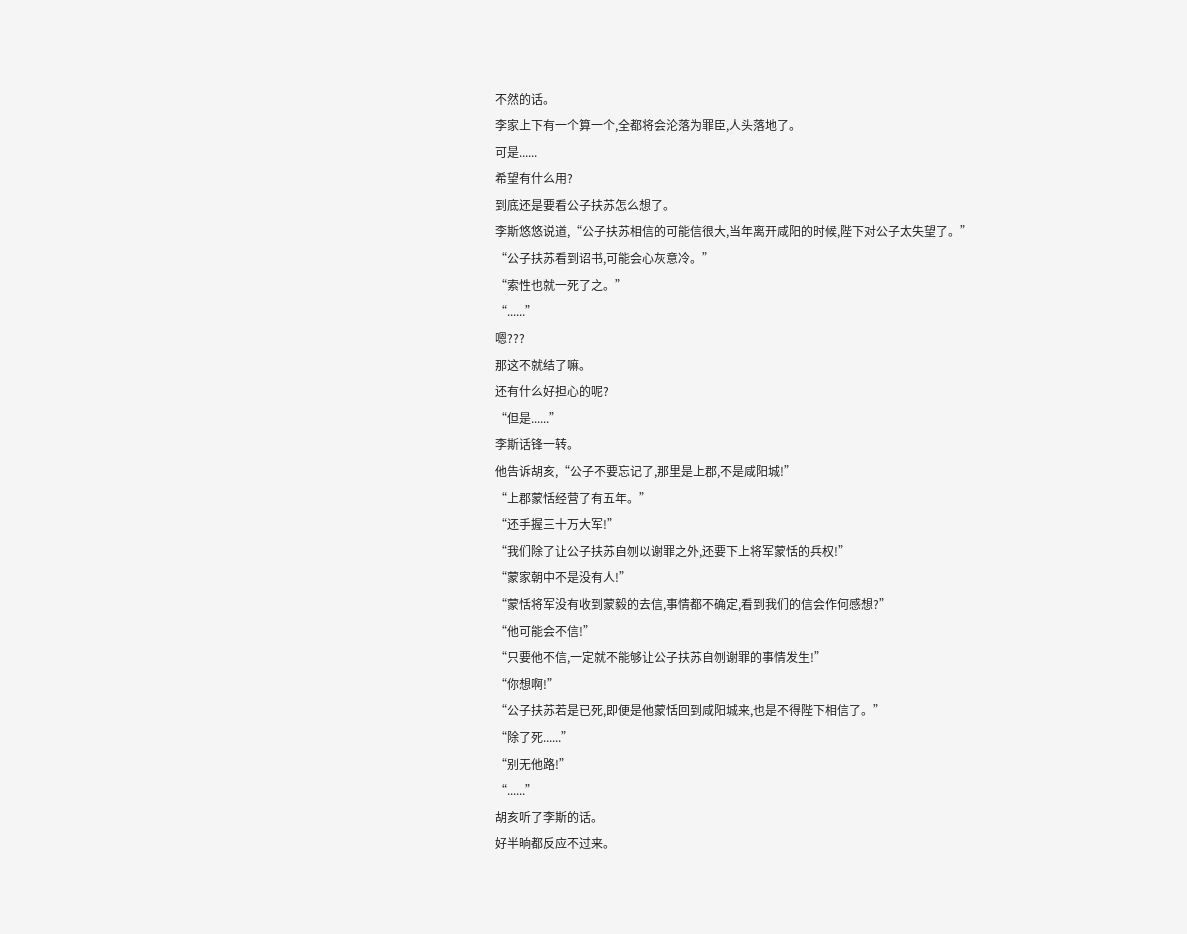不然的话。
李家上下有一个算一个,全都将会沦落为罪臣,人头落地了。
可是......
希望有什么用?
到底还是要看公子扶苏怎么想了。
李斯悠悠说道,“公子扶苏相信的可能信很大,当年离开咸阳的时候,陛下对公子太失望了。”
“公子扶苏看到诏书,可能会心灰意冷。”
“索性也就一死了之。”
“......”
嗯???
那这不就结了嘛。
还有什么好担心的呢?
“但是......”
李斯话锋一转。
他告诉胡亥,“公子不要忘记了,那里是上郡,不是咸阳城!”
“上郡蒙恬经营了有五年。”
“还手握三十万大军!”
“我们除了让公子扶苏自刎以谢罪之外,还要下上将军蒙恬的兵权!”
“蒙家朝中不是没有人!”
“蒙恬将军没有收到蒙毅的去信,事情都不确定,看到我们的信会作何感想?”
“他可能会不信!”
“只要他不信,一定就不能够让公子扶苏自刎谢罪的事情发生!”
“你想啊!”
“公子扶苏若是已死,即便是他蒙恬回到咸阳城来,也是不得陛下相信了。”
“除了死......”
“别无他路!”
“......”
胡亥听了李斯的话。
好半晌都反应不过来。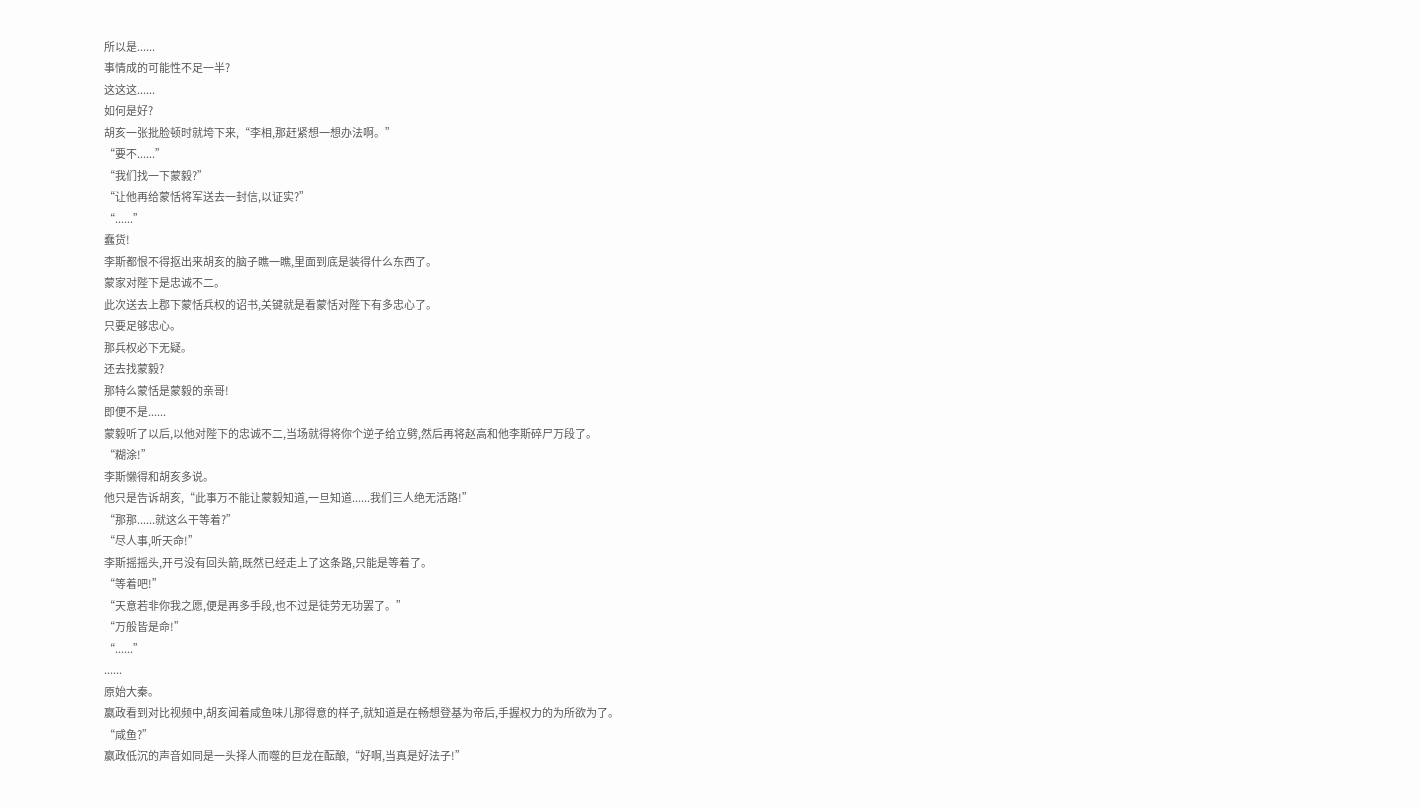所以是......
事情成的可能性不足一半?
这这这......
如何是好?
胡亥一张批脸顿时就垮下来,“李相,那赶紧想一想办法啊。”
“要不......”
“我们找一下蒙毅?”
“让他再给蒙恬将军送去一封信,以证实?”
“......”
蠢货!
李斯都恨不得抠出来胡亥的脑子瞧一瞧,里面到底是装得什么东西了。
蒙家对陛下是忠诚不二。
此次送去上郡下蒙恬兵权的诏书,关键就是看蒙恬对陛下有多忠心了。
只要足够忠心。
那兵权必下无疑。
还去找蒙毅?
那特么蒙恬是蒙毅的亲哥!
即便不是......
蒙毅听了以后,以他对陛下的忠诚不二,当场就得将你个逆子给立劈,然后再将赵高和他李斯碎尸万段了。
“糊涂!”
李斯懒得和胡亥多说。
他只是告诉胡亥,“此事万不能让蒙毅知道,一旦知道......我们三人绝无活路!”
“那那......就这么干等着?”
“尽人事,听天命!”
李斯摇摇头,开弓没有回头箭,既然已经走上了这条路,只能是等着了。
“等着吧!”
“天意若非你我之愿,便是再多手段,也不过是徒劳无功罢了。”
“万般皆是命!”
“......”
......
原始大秦。
嬴政看到对比视频中,胡亥闻着咸鱼味儿那得意的样子,就知道是在畅想登基为帝后,手握权力的为所欲为了。
“咸鱼?”
嬴政低沉的声音如同是一头择人而噬的巨龙在酝酿,“好啊,当真是好法子!”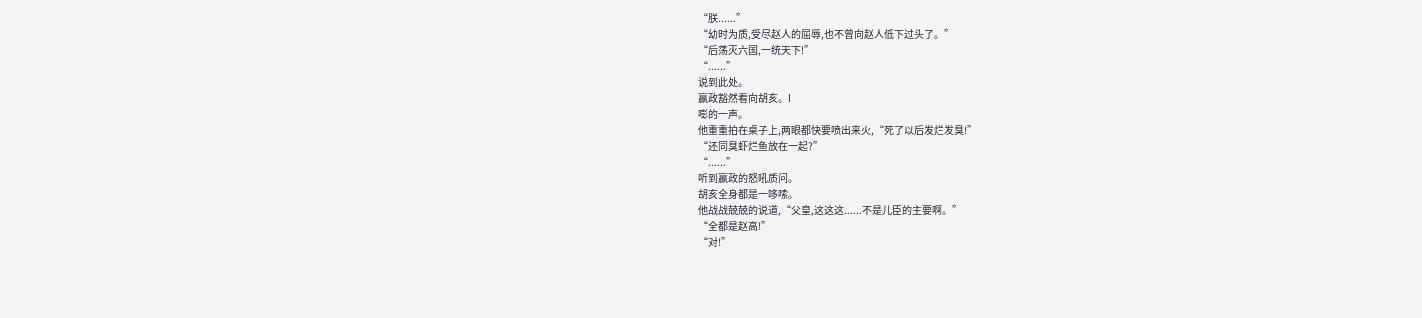“朕......”
“幼时为质,受尽赵人的屈辱,也不曾向赵人低下过头了。”
“后荡灭六国,一统天下!”
“......”
说到此处。
嬴政豁然看向胡亥。l
嘭的一声。
他重重拍在桌子上,两眼都快要喷出来火,“死了以后发烂发臭!”
“还同臭虾烂鱼放在一起?”
“......”
听到嬴政的怒吼质问。
胡亥全身都是一哆嗦。
他战战兢兢的说道,“父皇,这这这......不是儿臣的主要啊。”
“全都是赵高!”
“对!”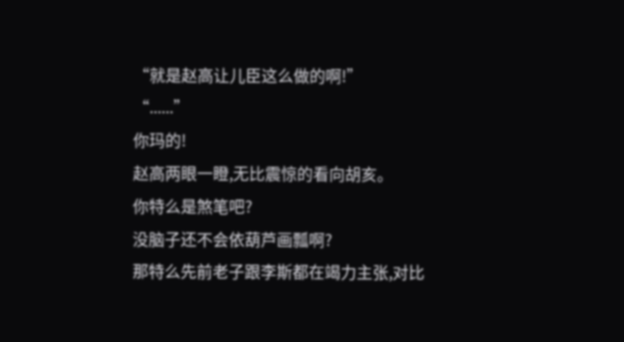“就是赵高让儿臣这么做的啊!”
“......”
你玛的!
赵高两眼一瞪,无比震惊的看向胡亥。
你特么是煞笔吧?
没脑子还不会依葫芦画瓢啊?
那特么先前老子跟李斯都在竭力主张,对比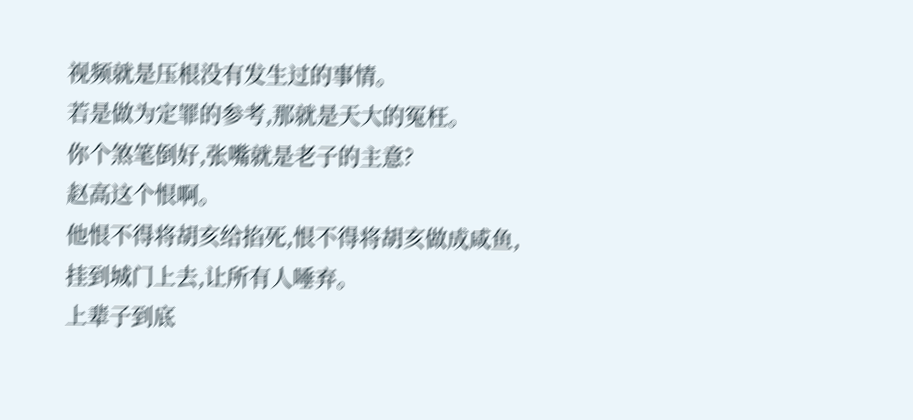视频就是压根没有发生过的事情。
若是做为定罪的参考,那就是天大的冤枉。
你个煞笔倒好,张嘴就是老子的主意?
赵高这个恨啊。
他恨不得将胡亥给掐死,恨不得将胡亥做成咸鱼,挂到城门上去,让所有人唾弃。
上辈子到底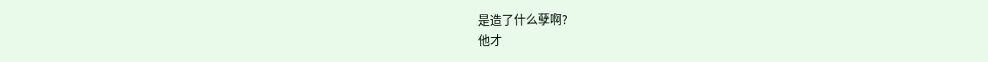是造了什么孽啊?
他才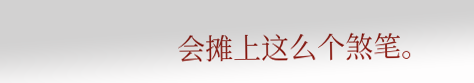会摊上这么个煞笔。